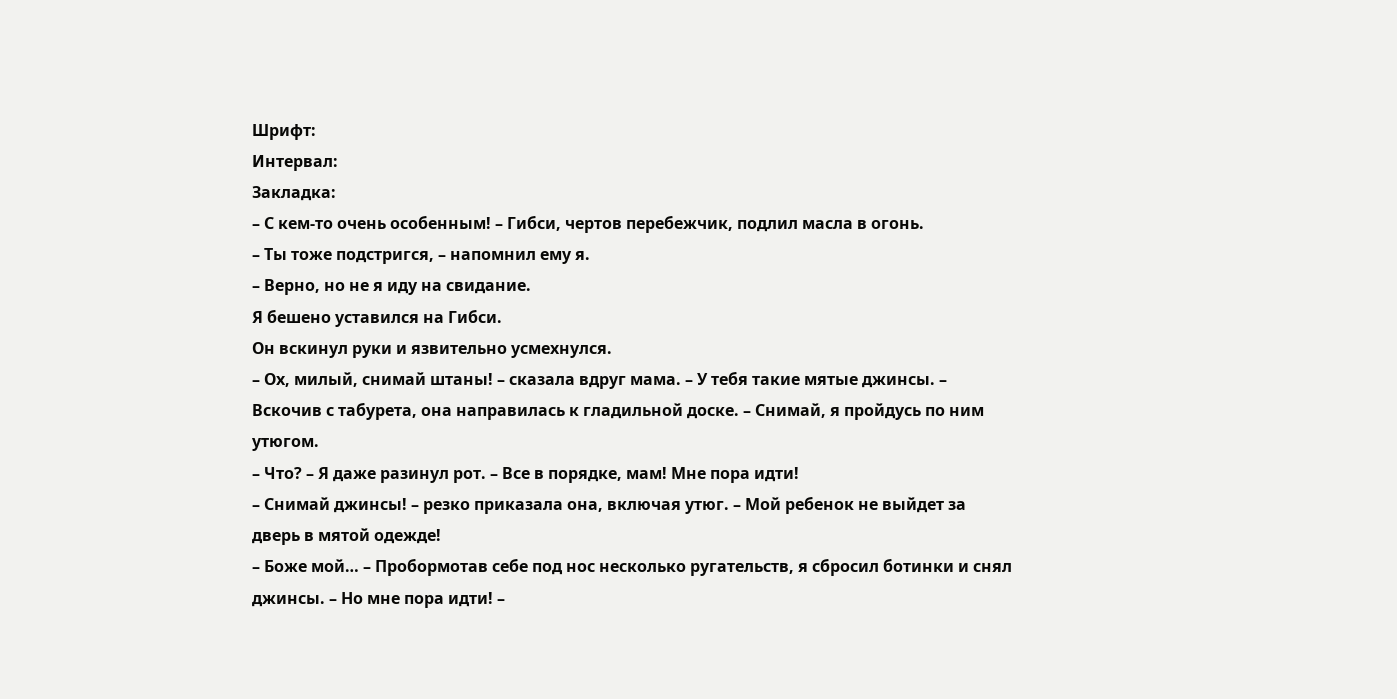Шрифт:
Интервал:
Закладка:
– С кем-то очень особенным! – Гибси, чертов перебежчик, подлил масла в огонь.
– Ты тоже подстригся, – напомнил ему я.
– Верно, но не я иду на свидание.
Я бешено уставился на Гибси.
Он вскинул руки и язвительно усмехнулся.
– Ох, милый, снимай штаны! – сказала вдруг мама. – У тебя такие мятые джинсы. – Вскочив с табурета, она направилась к гладильной доске. – Снимай, я пройдусь по ним утюгом.
– Что? – Я даже разинул рот. – Все в порядке, мам! Мне пора идти!
– Снимай джинсы! – резко приказала она, включая утюг. – Мой ребенок не выйдет за дверь в мятой одежде!
– Боже мой… – Пробормотав себе под нос несколько ругательств, я сбросил ботинки и снял джинсы. – Но мне пора идти! –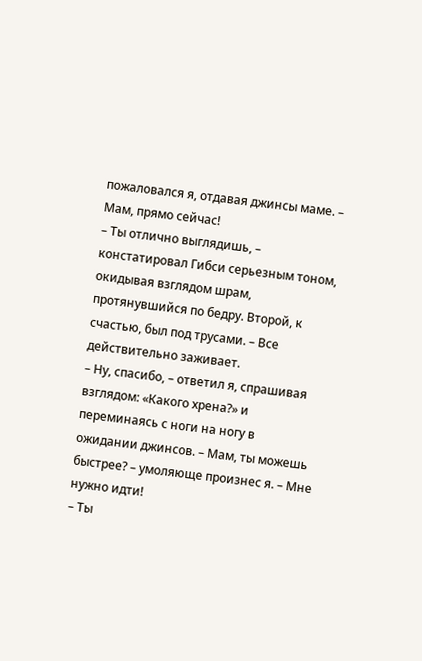пожаловался я, отдавая джинсы маме. – Мам, прямо сейчас!
– Ты отлично выглядишь, – констатировал Гибси серьезным тоном, окидывая взглядом шрам, протянувшийся по бедру. Второй, к счастью, был под трусами. – Все действительно заживает.
– Ну, спасибо, – ответил я, спрашивая взглядом: «Какого хрена?» и переминаясь с ноги на ногу в ожидании джинсов. – Мам, ты можешь быстрее? – умоляюще произнес я. – Мне нужно идти!
– Ты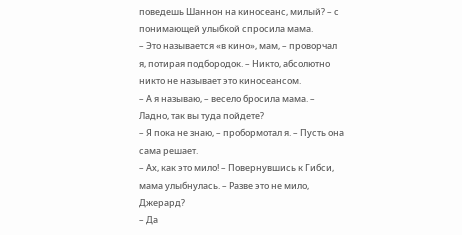поведешь Шаннон на киносеанс, милый? – с понимающей улыбкой спросила мама.
– Это называется «в кино», мам, – проворчал я, потирая подбородок. – Никто, абсолютно никто не называет это киносеансом.
– А я называю, – весело бросила мама. – Ладно, так вы туда пойдете?
– Я пока не знаю, – пробормотал я. – Пусть она сама решает.
– Ах, как это мило! – Повернувшись к Гибси, мама улыбнулась. – Разве это не мило, Джерард?
– Да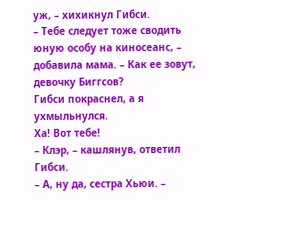уж, – хихикнул Гибси.
– Тебе следует тоже сводить юную особу на киносеанс, – добавила мама. – Как ее зовут, девочку Биггсов?
Гибси покраснел, а я ухмыльнулся.
Ха! Вот тебе!
– Клэр, – кашлянув, ответил Гибси.
– А, ну да, сестра Хьюи. –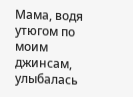Мама, водя утюгом по моим джинсам, улыбалась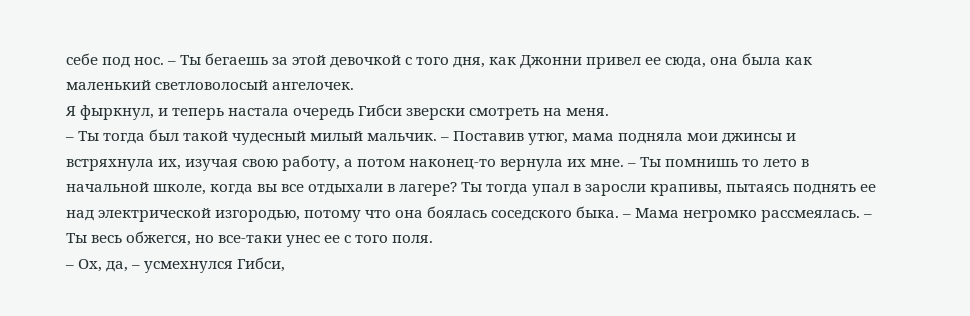себе под нос. – Ты бегаешь за этой девочкой с того дня, как Джонни привел ее сюда, она была как маленький светловолосый ангелочек.
Я фыркнул, и теперь настала очередь Гибси зверски смотреть на меня.
– Ты тогда был такой чудесный милый мальчик. – Поставив утюг, мама подняла мои джинсы и встряхнула их, изучая свою работу, а потом наконец-то вернула их мне. – Ты помнишь то лето в начальной школе, когда вы все отдыхали в лагере? Ты тогда упал в заросли крапивы, пытаясь поднять ее над электрической изгородью, потому что она боялась соседского быка. – Мама негромко рассмеялась. – Ты весь обжегся, но все-таки унес ее с того поля.
– Ох, да, – усмехнулся Гибси,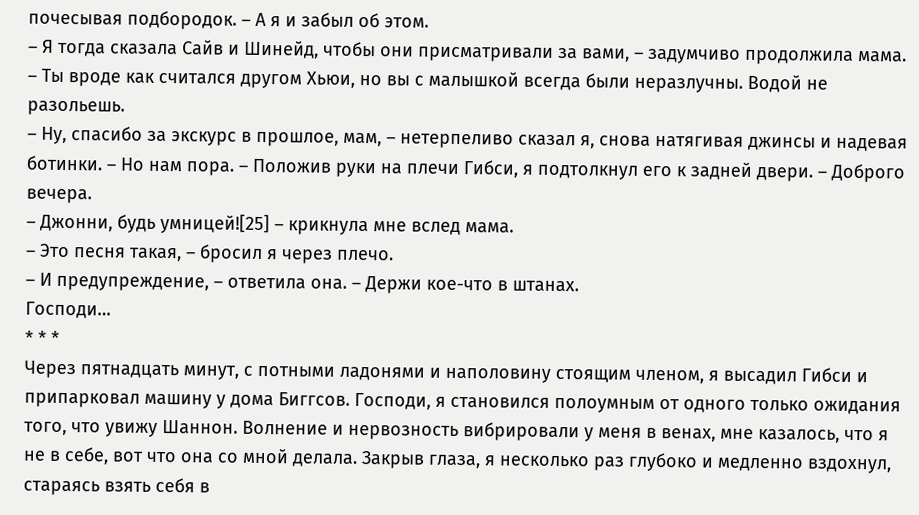почесывая подбородок. – А я и забыл об этом.
– Я тогда сказала Сайв и Шинейд, чтобы они присматривали за вами, – задумчиво продолжила мама. – Ты вроде как считался другом Хьюи, но вы с малышкой всегда были неразлучны. Водой не разольешь.
– Ну, спасибо за экскурс в прошлое, мам, – нетерпеливо сказал я, снова натягивая джинсы и надевая ботинки. – Но нам пора. – Положив руки на плечи Гибси, я подтолкнул его к задней двери. – Доброго вечера.
– Джонни, будь умницей![25] – крикнула мне вслед мама.
– Это песня такая, – бросил я через плечо.
– И предупреждение, – ответила она. – Держи кое-что в штанах.
Господи…
* * *
Через пятнадцать минут, с потными ладонями и наполовину стоящим членом, я высадил Гибси и припарковал машину у дома Биггсов. Господи, я становился полоумным от одного только ожидания того, что увижу Шаннон. Волнение и нервозность вибрировали у меня в венах, мне казалось, что я не в себе, вот что она со мной делала. Закрыв глаза, я несколько раз глубоко и медленно вздохнул, стараясь взять себя в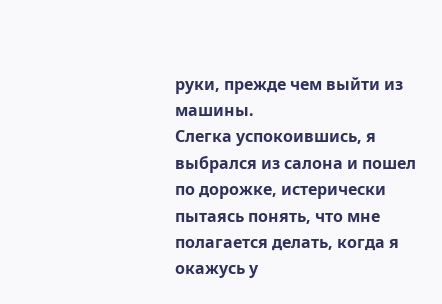руки, прежде чем выйти из машины.
Слегка успокоившись, я выбрался из салона и пошел по дорожке, истерически пытаясь понять, что мне полагается делать, когда я окажусь у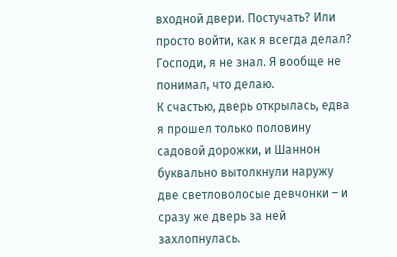входной двери. Постучать? Или просто войти, как я всегда делал? Господи, я не знал. Я вообще не понимал, что делаю.
К счастью, дверь открылась, едва я прошел только половину садовой дорожки, и Шаннон буквально вытолкнули наружу две светловолосые девчонки – и сразу же дверь за ней захлопнулась.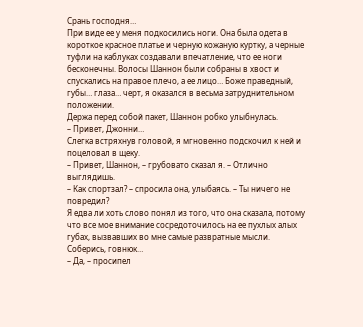Срань господня…
При виде ее у меня подкосились ноги. Она была одета в короткое красное платье и черную кожаную куртку, а черные туфли на каблуках создавали впечатление, что ее ноги бесконечны. Волосы Шаннон были собраны в хвост и спускались на правое плечо, а ее лицо… Боже праведный, губы… глаза… черт, я оказался в весьма затруднительном положении.
Держа перед собой пакет, Шаннон робко улыбнулась.
– Привет, Джонни…
Слегка встряхнув головой, я мгновенно подскочил к ней и поцеловал в щеку.
– Привет, Шаннон, – грубовато сказал я. – Отлично выглядишь.
– Как спортзал? – спросила она, улыбаясь. – Ты ничего не повредил?
Я едва ли хоть слово понял из того, что она сказала, потому что все мое внимание сосредоточилось на ее пухлых алых губах, вызвавших во мне самые развратные мысли.
Соберись, говнюк…
– Да, – просипел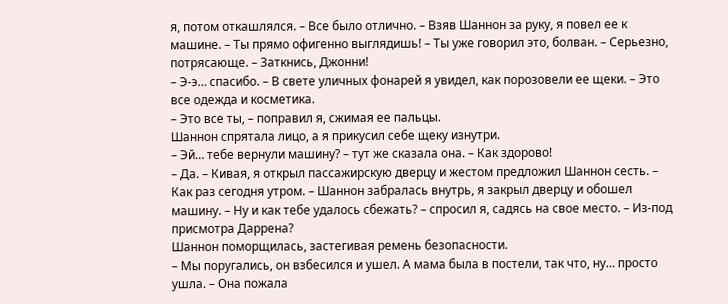я, потом откашлялся. – Все было отлично. – Взяв Шаннон за руку, я повел ее к машине. – Ты прямо офигенно выглядишь! – Ты уже говорил это, болван. – Серьезно, потрясающе. – Заткнись, Джонни!
– Э-э… спасибо. – В свете уличных фонарей я увидел, как порозовели ее щеки. – Это все одежда и косметика.
– Это все ты, – поправил я, сжимая ее пальцы.
Шаннон спрятала лицо, а я прикусил себе щеку изнутри.
– Эй… тебе вернули машину? – тут же сказала она. – Как здорово!
– Да. – Кивая, я открыл пассажирскую дверцу и жестом предложил Шаннон сесть. – Как раз сегодня утром. – Шаннон забралась внутрь, я закрыл дверцу и обошел машину. – Ну и как тебе удалось сбежать? – спросил я, садясь на свое место. – Из-под присмотра Даррена?
Шаннон поморщилась, застегивая ремень безопасности.
– Мы поругались, он взбесился и ушел. А мама была в постели, так что, ну… просто ушла. – Она пожала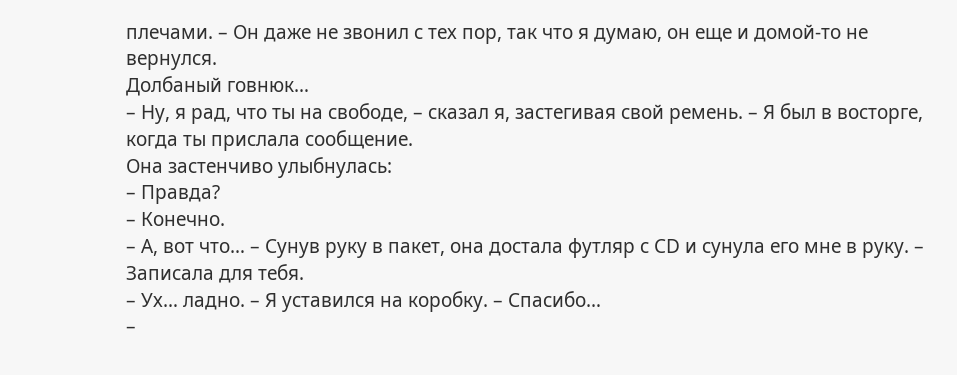плечами. – Он даже не звонил с тех пор, так что я думаю, он еще и домой-то не вернулся.
Долбаный говнюк…
– Ну, я рад, что ты на свободе, – сказал я, застегивая свой ремень. – Я был в восторге, когда ты прислала сообщение.
Она застенчиво улыбнулась:
– Правда?
– Конечно.
– А, вот что… – Сунув руку в пакет, она достала футляр с CD и сунула его мне в руку. – Записала для тебя.
– Ух… ладно. – Я уставился на коробку. – Спасибо…
–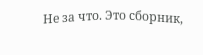Не за что. Это сборник,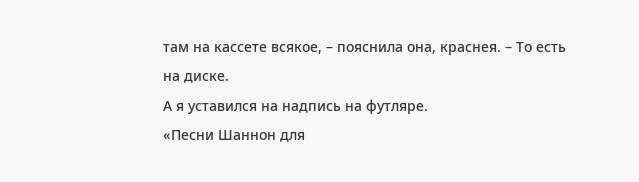там на кассете всякое, – пояснила она, краснея. – То есть на диске.
А я уставился на надпись на футляре.
«Песни Шаннон для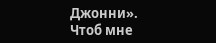Джонни».
Чтоб мне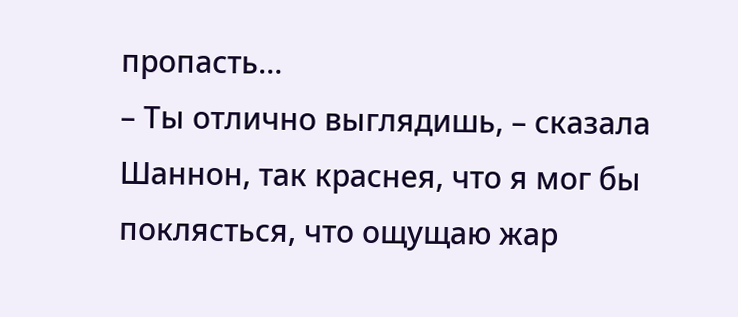пропасть…
– Ты отлично выглядишь, – сказала Шаннон, так краснея, что я мог бы поклясться, что ощущаю жар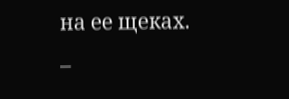на ее щеках. –